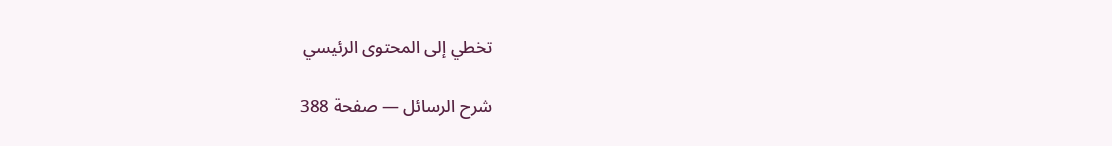تخطي إلى المحتوى الرئيسي

شرح الرسائل — صفحة 388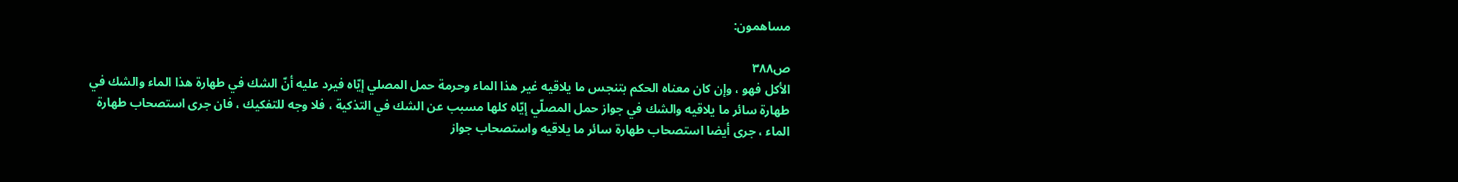مساهمون:

ص٣٨٨
الأكل فهو ، وإن كان معناه الحكم بتنجس ما يلاقيه غير هذا الماء وحرمة حمل المصلي إيّاه فيرد عليه أنّ الشك في طهارة هذا الماء والشك في طهارة سائر ما يلاقيه والشك في جواز حمل المصلّي إيّاه كلها مسبب عن الشك في التذكية ، فلا وجه للتفكيك ، فان جرى استصحاب طهارة الماء ، جرى أيضا استصحاب طهارة سائر ما يلاقيه واستصحاب جواز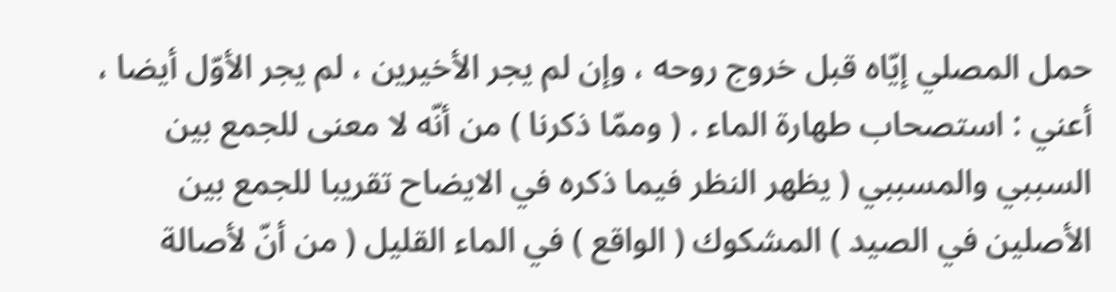حمل المصلي إيّاه قبل خروج روحه ، وإن لم يجر الأخيرين ، لم يجر الأوّل أيضا ، أعني : استصحاب طهارة الماء . ( وممّا ذكرنا ) من أنّه لا معنى للجمع بين السببي والمسببي ( يظهر النظر فيما ذكره في الايضاح تقريبا للجمع بين الأصلين في الصيد ) المشكوك ( الواقع ) في الماء القليل ( من أنّ لأصالة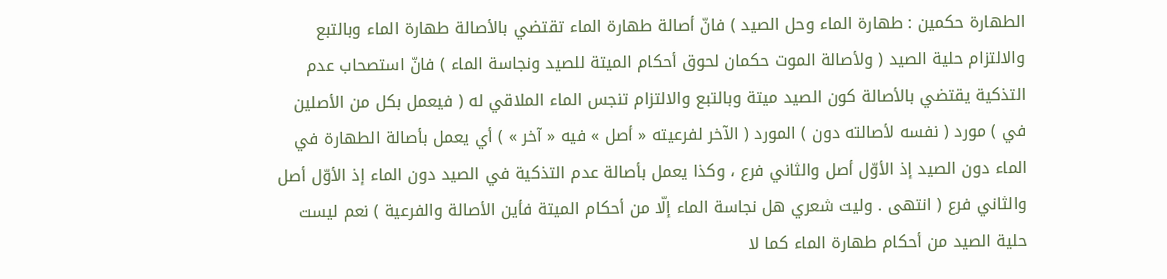الطهارة حكمين : طهارة الماء وحل الصيد ) فانّ أصالة طهارة الماء تقتضي بالأصالة طهارة الماء وبالتبع والالتزام حلية الصيد ( ولأصالة الموت حكمان لحوق أحكام الميتة للصيد ونجاسة الماء ) فانّ استصحاب عدم التذكية يقتضي بالأصالة كون الصيد ميتة وبالتبع والالتزام تنجس الماء الملاقي له ( فيعمل بكل من الأصلين في ) مورد ( نفسه لأصالته دون ) المورد ( الآخر لفرعيته « أصل » فيه « آخر » ) أي يعمل بأصالة الطهارة في الماء دون الصيد إذ الأوّل أصل والثاني فرع ، وكذا يعمل بأصالة عدم التذكية في الصيد دون الماء إذ الأوّل أصل والثاني فرع ( انتهى . وليت شعري هل نجاسة الماء إلّا من أحكام الميتة فأين الأصالة والفرعية ) نعم ليست حلية الصيد من أحكام طهارة الماء كما لا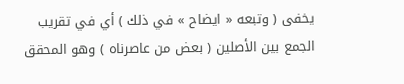يخفى ( وتبعه « ايضاح » في ذلك ) أي في تقريب الجمع بين الأصلين ( بعض من عاصرناه ) وهو المحقق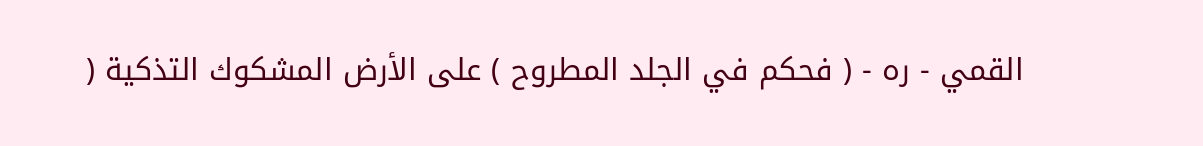القمي - ره - ( فحكم في الجلد المطروح ) على الأرض المشكوك التذكية (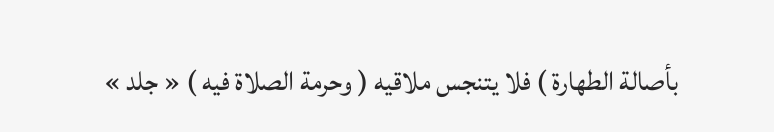بأصالة الطهارة ) فلا يتنجس ملاقيه ( وحرمة الصلاة فيه ) « جلد »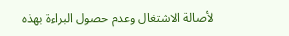لأصالة الاشتغال وعدم حصول البراءة بهذه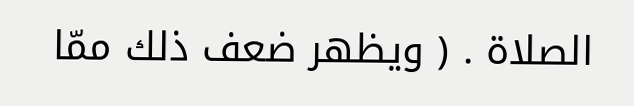الصلاة . ( ويظهر ضعف ذلك ممّا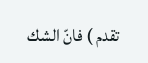تقدم ) فانّ الشك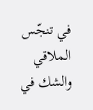في تنجّس الملاقي والشك في